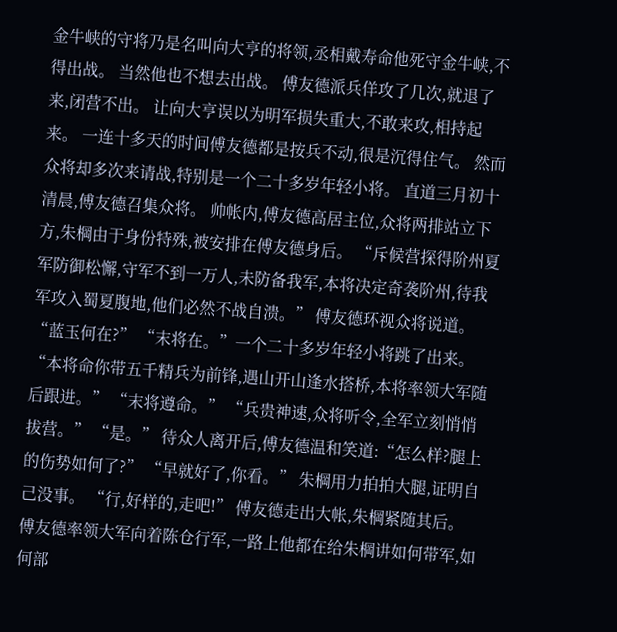金牛峡的守将乃是名叫向大亨的将领,丞相戴寿命他死守金牛峡,不得出战。 当然他也不想去出战。 傅友德派兵佯攻了几次,就退了来,闭营不出。 让向大亨误以为明军损失重大,不敢来攻,相持起来。 一连十多天的时间傅友德都是按兵不动,很是沉得住气。 然而众将却多次来请战,特别是一个二十多岁年轻小将。 直道三月初十清晨,傅友德召集众将。 帅帐内,傅友德高居主位,众将两排站立下方,朱棡由于身份特殊,被安排在傅友德身后。 “斥候营探得阶州夏军防御松懈,守军不到一万人,未防备我军,本将决定奇袭阶州,待我军攻入蜀夏腹地,他们必然不战自溃。” 傅友德环视众将说道。 “蓝玉何在?” “末将在。”一个二十多岁年轻小将跳了出来。 “本将命你带五千精兵为前锋,遇山开山逢水搭桥,本将率领大军随后跟进。” “末将遵命。” “兵贵神速,众将听令,全军立刻悄悄拔营。” “是。” 待众人离开后,傅友德温和笑道:“怎么样?腿上的伤势如何了?” “早就好了,你看。” 朱棡用力拍拍大腿,证明自己没事。 “行,好样的,走吧!” 傅友德走出大帐,朱棡紧随其后。 傅友德率领大军向着陈仓行军,一路上他都在给朱棡讲如何带军,如何部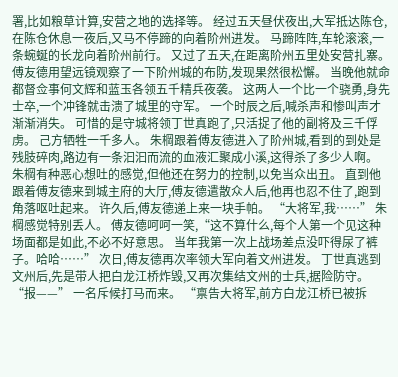署,比如粮草计算,安营之地的选择等。 经过五天昼伏夜出,大军抵达陈仓,在陈仓休息一夜后,又马不停蹄的向着阶州进发。 马蹄阵阵,车轮滚滚,一条蜿蜒的长龙向着阶州前行。 又过了五天,在距离阶州五里处安营扎寨。 傅友德用望远镜观察了一下阶州城的布防,发现果然很松懈。 当晚他就命都督佥事何文辉和蓝玉各领五千精兵夜袭。 这两人一个比一个骁勇,身先士卒,一个冲锋就击溃了城里的守军。 一个时辰之后,喊杀声和惨叫声才渐渐消失。 可惜的是守城将领丁世真跑了,只活捉了他的副将及三千俘虏。 己方牺牲一千多人。 朱棡跟着傅友德进入了阶州城,看到的到处是残肢碎肉,路边有一条汩汩而流的血液汇聚成小溪,这得杀了多少人啊。 朱棡有种恶心想吐的感觉,但他还在努力的控制,以免当众出丑。 直到他跟着傅友德来到城主府的大厅,傅友德遣散众人后,他再也忍不住了,跑到角落呕吐起来。 许久后,傅友德递上来一块手帕。 “大将军,我……” 朱棡感觉特别丢人。 傅友德呵呵一笑,“这不算什么,每个人第一个见这种场面都是如此,不必不好意思。 当年我第一次上战场差点没吓得尿了裤子。哈哈……” 次日,傅友德再次率领大军向着文州进发。 丁世真逃到文州后,先是带人把白龙江桥炸毁,又再次集结文州的士兵,据险防守。 “报——” 一名斥候打马而来。 “禀告大将军,前方白龙江桥已被拆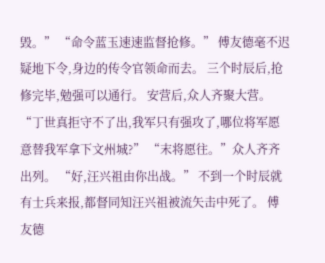毁。” “命令蓝玉速速监督抢修。” 傅友德毫不迟疑地下令,身边的传令官领命而去。 三个时辰后,抢修完毕,勉强可以通行。 安营后,众人齐聚大营。 “丁世真拒守不了出,我军只有强攻了,哪位将军愿意替我军拿下文州城?” “末将愿往。”众人齐齐出列。 “好,汪兴祖由你出战。” 不到一个时辰就有士兵来报,都督同知汪兴祖被流矢击中死了。 傅友德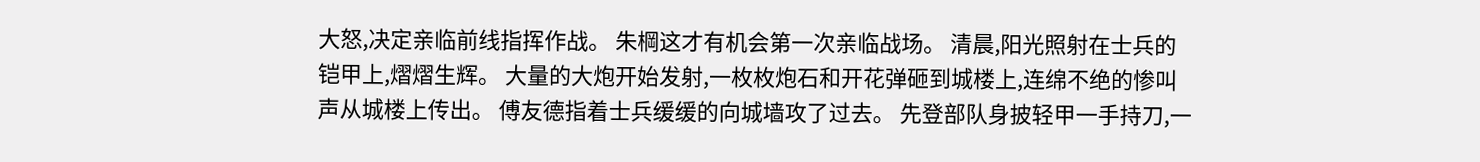大怒,决定亲临前线指挥作战。 朱棡这才有机会第一次亲临战场。 清晨,阳光照射在士兵的铠甲上,熠熠生辉。 大量的大炮开始发射,一枚枚炮石和开花弹砸到城楼上,连绵不绝的惨叫声从城楼上传出。 傅友德指着士兵缓缓的向城墙攻了过去。 先登部队身披轻甲一手持刀,一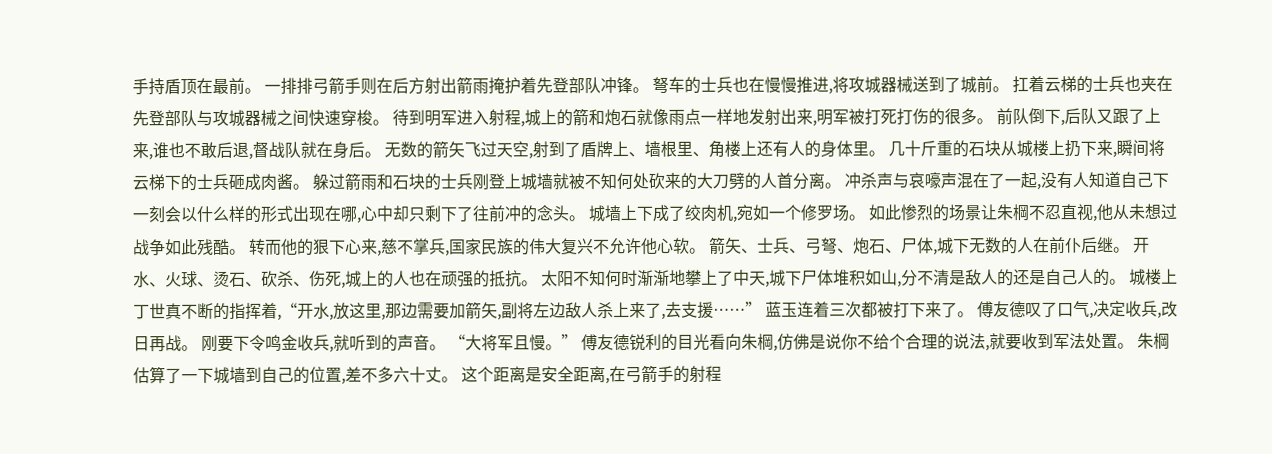手持盾顶在最前。 一排排弓箭手则在后方射出箭雨掩护着先登部队冲锋。 弩车的士兵也在慢慢推进,将攻城器械送到了城前。 扛着云梯的士兵也夹在先登部队与攻城器械之间快速穿梭。 待到明军进入射程,城上的箭和炮石就像雨点一样地发射出来,明军被打死打伤的很多。 前队倒下,后队又跟了上来,谁也不敢后退,督战队就在身后。 无数的箭矢飞过天空,射到了盾牌上、墙根里、角楼上还有人的身体里。 几十斤重的石块从城楼上扔下来,瞬间将云梯下的士兵砸成肉酱。 躲过箭雨和石块的士兵刚登上城墙就被不知何处砍来的大刀劈的人首分离。 冲杀声与哀嚎声混在了一起,没有人知道自己下一刻会以什么样的形式出现在哪,心中却只剩下了往前冲的念头。 城墙上下成了绞肉机,宛如一个修罗场。 如此惨烈的场景让朱棡不忍直视,他从未想过战争如此残酷。 转而他的狠下心来,慈不掌兵,国家民族的伟大复兴不允许他心软。 箭矢、士兵、弓弩、炮石、尸体,城下无数的人在前仆后继。 开水、火球、烫石、砍杀、伤死,城上的人也在顽强的抵抗。 太阳不知何时渐渐地攀上了中天,城下尸体堆积如山,分不清是敌人的还是自己人的。 城楼上丁世真不断的指挥着,“开水,放这里,那边需要加箭矢,副将左边敌人杀上来了,去支援……” 蓝玉连着三次都被打下来了。 傅友德叹了口气,决定收兵,改日再战。 刚要下令鸣金收兵,就听到的声音。 “大将军且慢。” 傅友德锐利的目光看向朱棡,仿佛是说你不给个合理的说法,就要收到军法处置。 朱棡估算了一下城墙到自己的位置,差不多六十丈。 这个距离是安全距离,在弓箭手的射程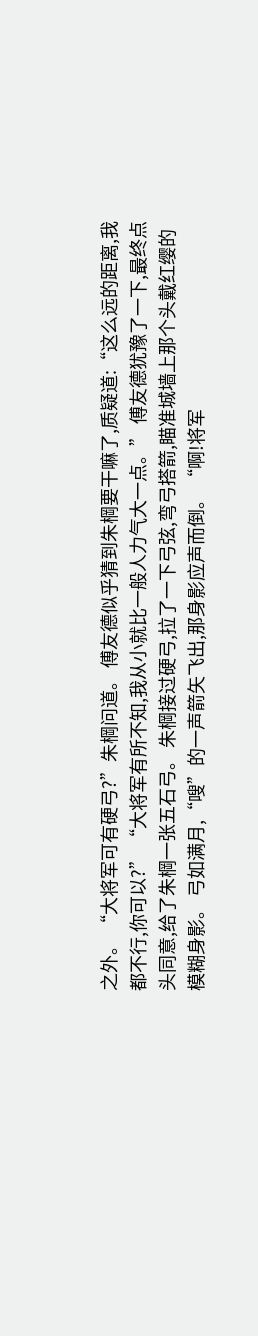之外。 “大将军可有硬弓?”朱棡问道。 傅友德似乎猜到朱棡要干嘛了,质疑道:“这么远的距离,我都不行,你可以?” “大将军有所不知,我从小就比一般人力气大一点。” 傅友德犹豫了一下,最终点头同意,给了朱棡一张五石弓。 朱棡接过硬弓,拉了一下弓弦,弯弓搭箭,瞄准城墙上那个头戴红缨的模糊身影。 弓如满月,“嗖”的一声箭矢飞出,那身影应声而倒。 “啊!将军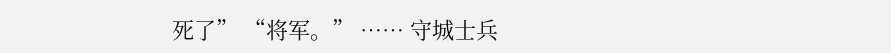死了” “将军。” …… 守城士兵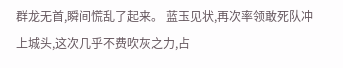群龙无首,瞬间慌乱了起来。 蓝玉见状,再次率领敢死队冲上城头,这次几乎不费吹灰之力,占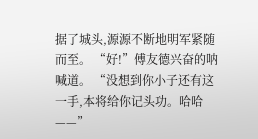据了城头,源源不断地明军紧随而至。 “好!”傅友德兴奋的呐喊道。 “没想到你小子还有这一手,本将给你记头功。哈哈——”